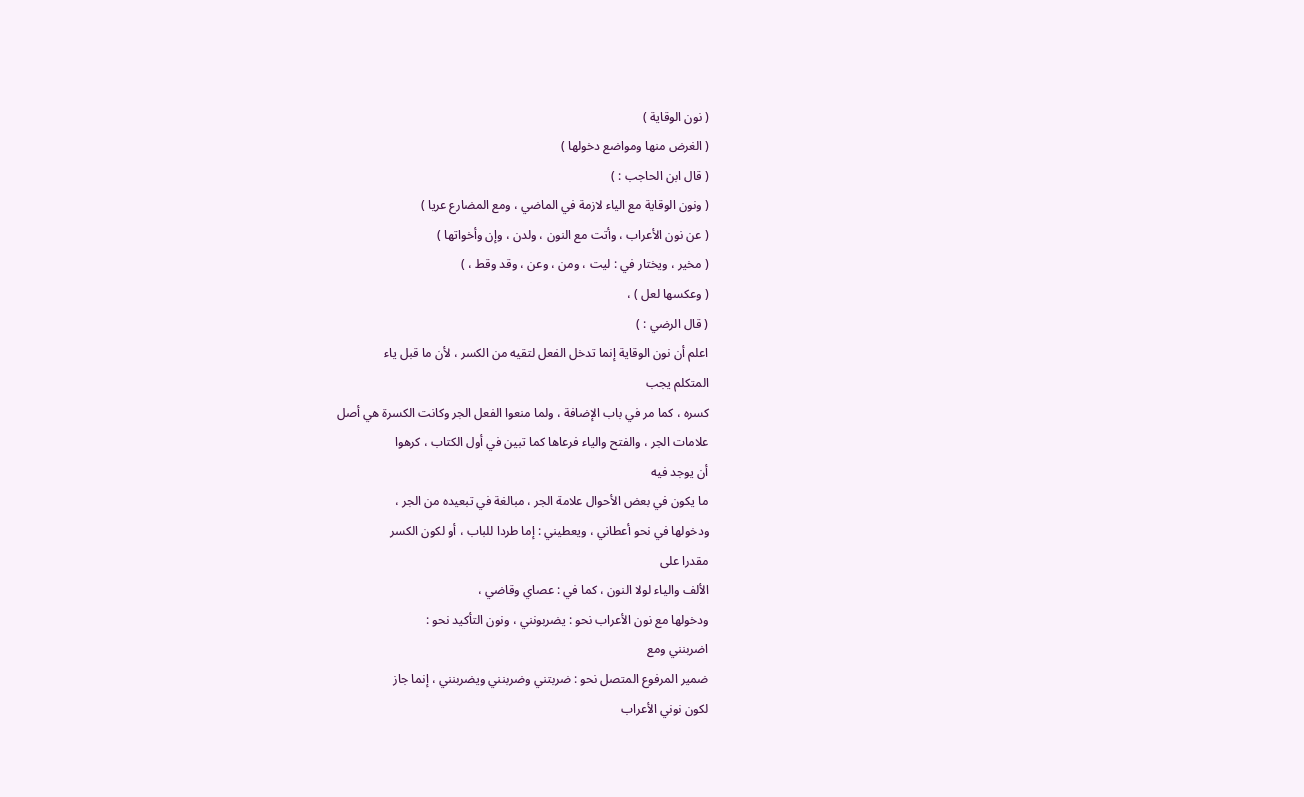( نون الوقاية )
( الغرض منها ومواضع دخولها )
( قال ابن الحاجب : )
( ونون الوقاية مع الياء لازمة في الماضي ، ومع المضارع عريا )
( عن نون الأعراب ، وأتت مع النون ، ولدن ، وإن وأخواتها )
( مخير ، ويختار في : ليت ، ومن ، وعن ، وقد وقط ، )
( وعكسها لعل ) ،
( قال الرضي : )
اعلم أن نون الوقاية إنما تدخل الفعل لتقيه من الكسر ، لأن ما قبل ياء
المتكلم يجب
كسره ، كما مر في باب الإضافة ، ولما منعوا الفعل الجر وكانت الكسرة هي أصل
علامات الجر ، والفتح والياء فرعاها كما تبين في أول الكتاب ، كرهوا
أن يوجد فيه
ما يكون في بعض الأحوال علامة الجر ، مبالغة في تبعيده من الجر ،
ودخولها في نحو أعطاني ، ويعطيني : إما طردا للباب ، أو لكون الكسر
مقدرا على
الألف والياء لولا النون ، كما في : عصاي وقاضي ،
ودخولها مع نون الأعراب نحو : يضربونني ، ونون التأكيد نحو :
اضربنني ومع
ضمير المرفوع المتصل نحو : ضربتني وضربنني ويضربنني ، إنما جاز
لكون نوني الأعراب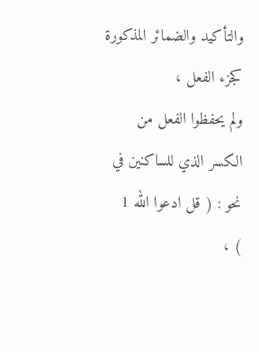والتأكيد والضمائر المذكورة كجزء الفعل ،
ولم يحفظوا الفعل من الكسر الذي للساكنين في نحو : ( قل ادعوا الله 1
) ،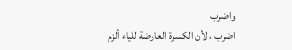واضرب
اضرب ، لأن الكسرة العارضة للياء ألزم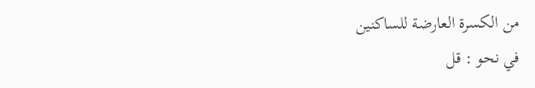من الكسرة العارضة للساكنين
في نحو : قل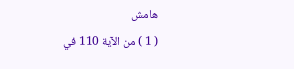هامش
( 1 ) من الآية 110 في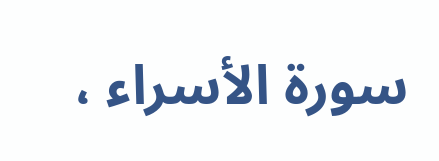سورة الأسراء ،